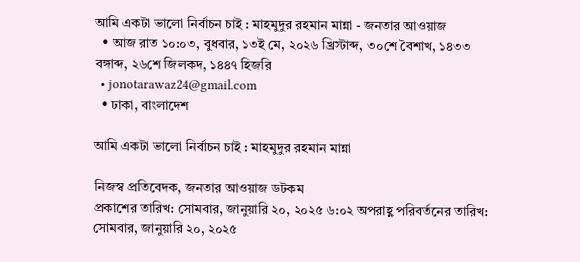আমি একটা ভালো নির্বাচন চাই : মাহমুদুর রহমান মান্না - জনতার আওয়াজ
  • আজ রাত ১০:০৩, বুধবার, ১৩ই মে, ২০২৬ খ্রিস্টাব্দ, ৩০শে বৈশাখ, ১৪৩৩ বঙ্গাব্দ, ২৬শে জিলকদ, ১৪৪৭ হিজরি
  • jonotarawaz24@gmail.com
  • ঢাকা, বাংলাদেশ

আমি একটা ভালো নির্বাচন চাই : মাহমুদুর রহমান মান্না

নিজস্ব প্রতিবেদক, জনতার আওয়াজ ডটকম
প্রকাশের তারিখ: সোমবার, জানুয়ারি ২০, ২০২৫ ৬:০২ অপরাহ্ণ পরিবর্তনের তারিখ: সোমবার, জানুয়ারি ২০, ২০২৫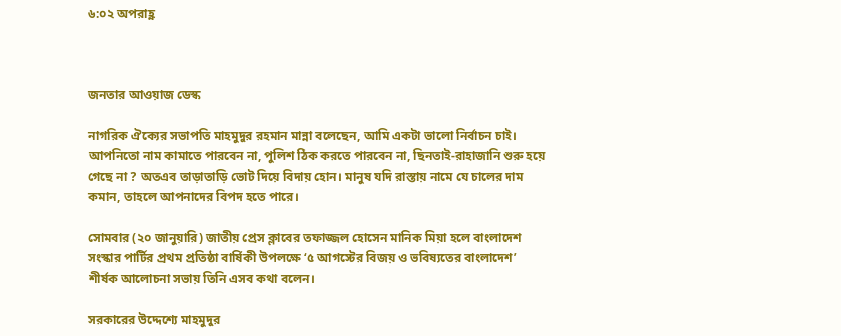৬:০২ অপরাহ্ণ



জনতার আওয়াজ ডেস্ক

নাগরিক ঐক্যের সভাপতি মাহমুদুর রহমান মান্না বলেছেন, আমি একটা ভালো নির্বাচন চাই। আপনিতো নাম কামাতে পারবেন না, পুলিশ ঠিক করতে পারবেন না, ছিনতাই-রাহাজানি শুরু হয়ে গেছে না ? অতএব তাড়াতাড়ি ভোট দিয়ে বিদায় হোন। মানুষ যদি রাস্তায় নামে যে চালের দাম কমান, তাহলে আপনাদের বিপদ হতে পারে।

সোমবার (২০ জানুয়ারি) জাতীয় প্রেস ক্লাবের তফাজ্জল হোসেন মানিক মিয়া হলে বাংলাদেশ সংস্কার পার্টির প্রথম প্রতিষ্ঠা বার্ষিকী উপলক্ষে ‘৫ আগস্টের বিজয় ও ভবিষ্যতের বাংলাদেশ’ শীর্ষক আলোচনা সভায় তিনি এসব কথা বলেন।

সরকারের উদ্দেশ্যে মাহমুদুর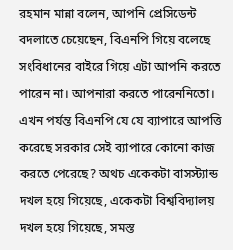রহমান মান্না বলেন, আপনি প্রেসিডেন্ট বদলাতে চেয়েছেন, বিএনপি গিয়ে বলেছে সংবিধানের বাইরে গিয়ে এটা আপনি করতে পারেন না। আপনারা করতে পারেননিতো। এখন পর্যন্ত বিএনপি যে যে ব্যাপারে আপত্তি করেছে সরকার সেই ব্যাপারে কোনো কাজ করতে পেরেছে? অথচ একেকটা বাসস্ট্যান্ড দখল হয়ে গিয়েছে, একেকটা বিশ্ববিদ্যালয় দখল হয়ে গিয়েছে, সমস্ত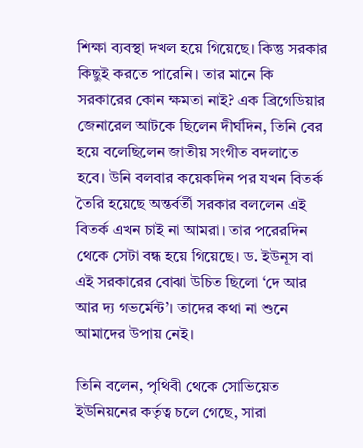শিক্ষা ব্যবস্থা দখল হয়ে গিয়েছে। কিন্তু সরকার কিছুই করতে পারেনি। তার মানে কি সরকারের কোন ক্ষমতা নাই? এক ব্রিগেডিয়ার জেনারেল আটকে ছিলেন দীর্ঘদিন, তিনি বের হয়ে বলেছিলেন জাতীয় সংগীত বদলাতে হবে। উনি বলবার কয়েকদিন পর যখন বিতর্ক তৈরি হয়েছে অন্তর্বর্তী সরকার বললেন এই বিতর্ক এখন চাই না আমরা। তার পরেরদিন থেকে সেটা বন্ধ হয়ে গিয়েছে। ড. ইউনূস বা এই সরকারের বোঝা উচিত ছিলো ‘দে আর আর দ্য গভর্মেন্ট’। তাদের কথা না শুনে আমাদের উপায় নেই।

তিনি বলেন, পৃথিবী থেকে সোভিয়েত ইউনিয়নের কর্তৃত্ব চলে গেছে, সারা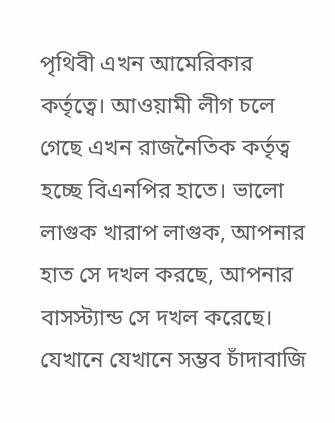পৃথিবী এখন আমেরিকার কর্তৃত্বে। আওয়ামী লীগ চলে গেছে এখন রাজনৈতিক কর্তৃত্ব হচ্ছে বিএনপির হাতে। ভালো লাগুক খারাপ লাগুক, আপনার হাত সে দখল করছে, আপনার বাসস্ট্যান্ড সে দখল করেছে। যেখানে যেখানে সম্ভব চাঁদাবাজি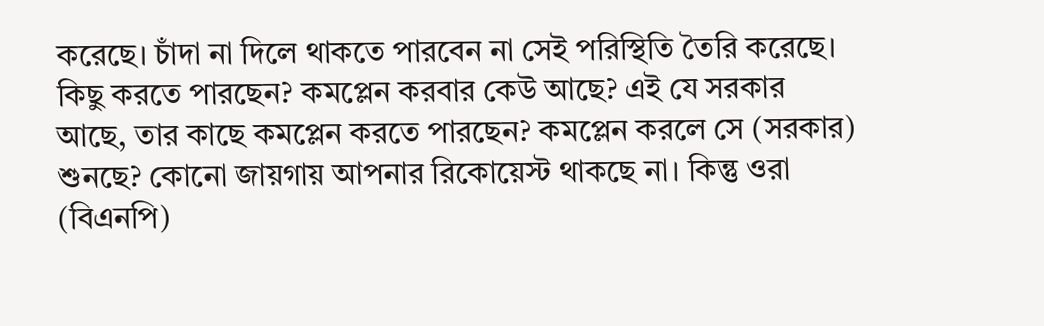করেছে। চাঁদা না দিলে থাকতে পারবেন না সেই পরিস্থিতি তৈরি করেছে। কিছু করতে পারছেন? কমপ্লেন করবার কেউ আছে? এই যে সরকার আছে, তার কাছে কমপ্লেন করতে পারছেন? কমপ্লেন করলে সে (সরকার) শুনছে? কোনো জায়গায় আপনার রিকোয়েস্ট থাকছে না। কিন্তু ওরা (বিএনপি)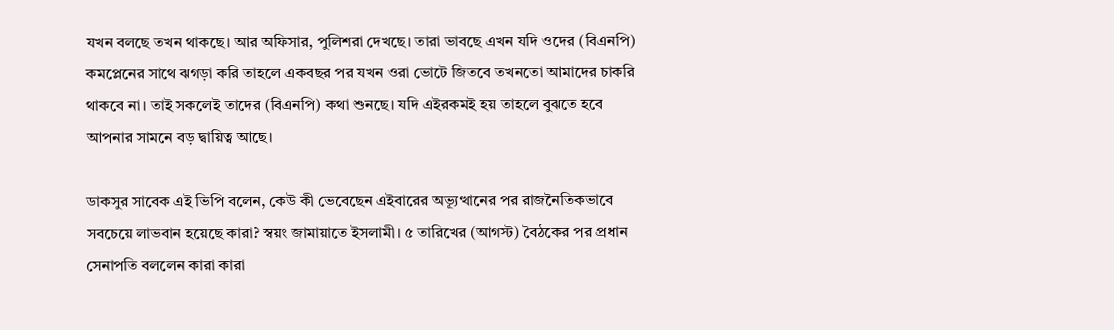যখন বলছে তখন থাকছে। আর অফিসার, পুলিশরা দেখছে। তারা ভাবছে এখন যদি ওদের (বিএনপি) কমপ্লেনের সাথে ঝগড়া করি তাহলে একবছর পর যখন ওরা ভোটে জিতবে তখনতো আমাদের চাকরি থাকবে না। তাই সকলেই তাদের (বিএনপি) কথা শুনছে। যদি এইরকমই হয় তাহলে বুঝতে হবে আপনার সামনে বড় দ্বায়িত্ব আছে।

ডাকসুর সাবেক এই ভিপি বলেন, কেউ কী ভেবেছেন এইবারের অভ্যূত্থানের পর রাজনৈতিকভাবে সবচেয়ে লাভবান হয়েছে কারা? স্বয়ং জামায়াতে ইসলামী। ৫ তারিখের (আগস্ট) বৈঠকের পর প্রধান সেনাপতি বললেন কারা কারা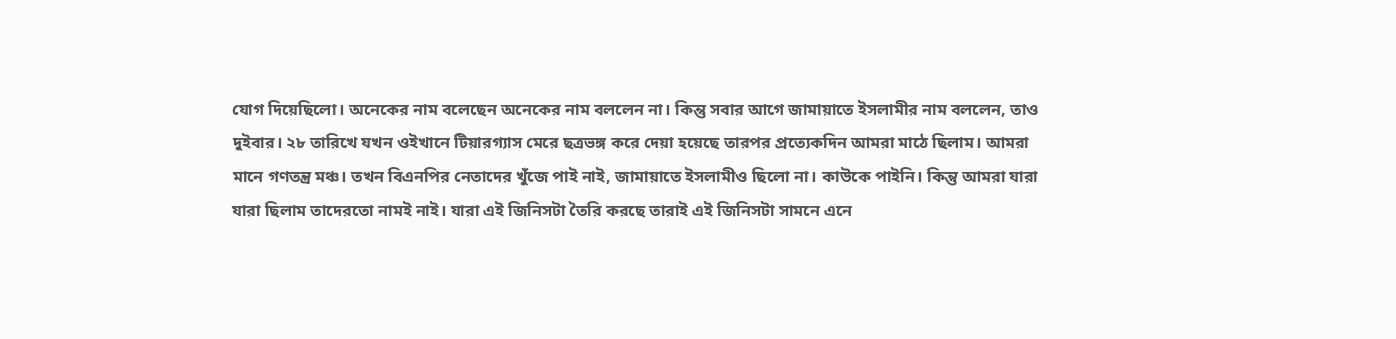যোগ দিয়েছিলো। অনেকের নাম বলেছেন অনেকের নাম বললেন না। কিন্তু সবার আগে জামায়াতে ইসলামীর নাম বললেন, তাও দুইবার। ২৮ তারিখে যখন ওইখানে টিয়ারগ্যাস মেরে ছত্রভঙ্গ করে দেয়া হয়েছে তারপর প্রত্যেকদিন আমরা মাঠে ছিলাম। আমরা মানে গণতন্ত্র মঞ্চ। তখন বিএনপির নেতাদের খুঁজে পাই নাই, জামায়াতে ইসলামীও ছিলো না। কাউকে পাইনি। কিন্তু আমরা যারা যারা ছিলাম তাদেরতো নামই নাই। যারা এই জিনিসটা তৈরি করছে তারাই এই জিনিসটা সামনে এনে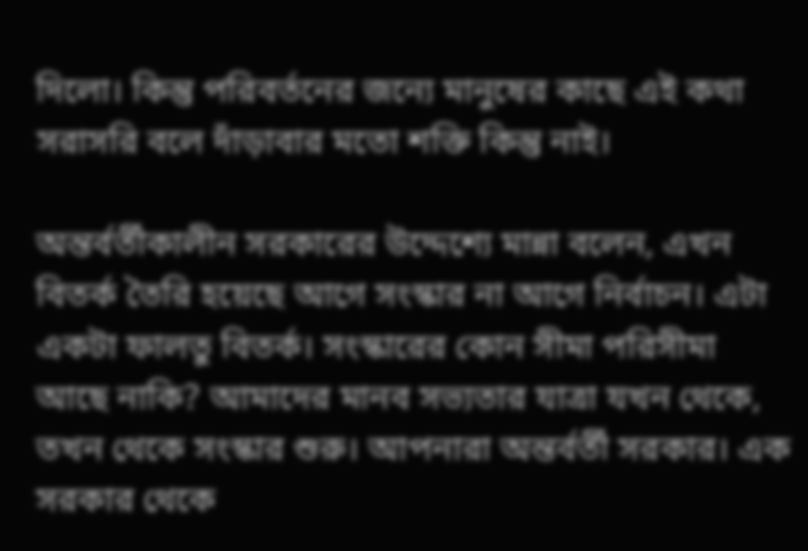দিলো। কিন্তু পরিবর্তনের জন্যে মানুষের কাছে এই কথা সরাসরি বলে দাঁড়াবার মতো শক্তি কিন্তু নাই।

অন্তর্বর্তীকালীন সরকারের উদ্দেশ্যে মান্না বলেন, এখন বিতর্ক তৈরি হয়েছে আগে সংস্কার না আগে নির্বাচন। এটা একটা ফালতু বিতর্ক। সংস্কারের কোন সীমা পরিসীমা আছে নাকি? আমাদের মানব সভ্যতার যাত্রা যখন থেকে, তখন থেকে সংস্কার শুরু। আপনারা অন্তর্বর্তী সরকার। এক সরকার থেকে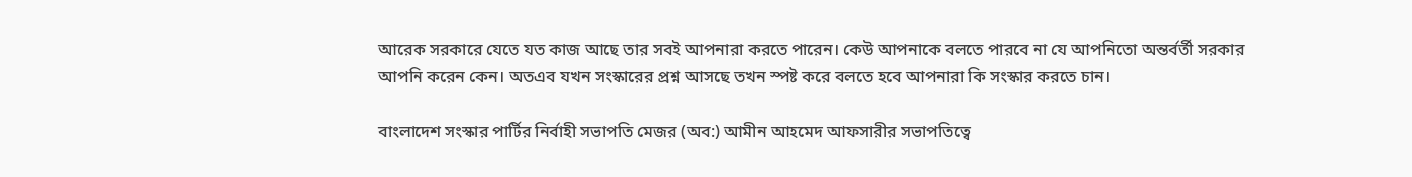আরেক সরকারে যেতে যত কাজ আছে তার সবই আপনারা করতে পারেন। কেউ আপনাকে বলতে পারবে না যে আপনিতো অন্তর্বর্তী সরকার আপনি করেন কেন। অতএব যখন সংস্কারের প্রশ্ন আসছে তখন স্পষ্ট করে বলতে হবে আপনারা কি সংস্কার করতে চান।

বাংলাদেশ সংস্কার পার্টির নির্বাহী সভাপতি মেজর (অব:) আমীন আহমেদ আফসারীর সভাপতিত্বে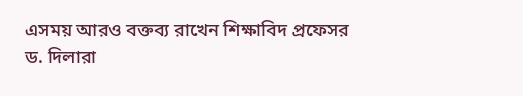এসময় আরও বক্তব্য রাখেন শিক্ষাবিদ প্রফেসর ড. দিলারা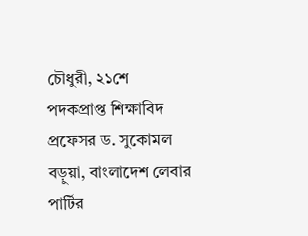চৌধুরী, ২১শে পদকপ্রাপ্ত শিক্ষাবিদ প্রফেসর ড. সুকোমল বড়ুয়া, বাংলাদেশ লেবার পার্টির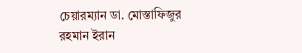চেয়ারম্যান ডা. মোস্তাফিজুর রহমান ইরান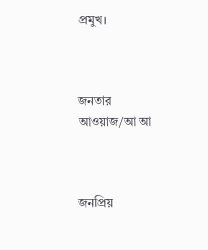প্রমুখ।



জনতার আওয়াজ/আ আ



জনপ্রিয়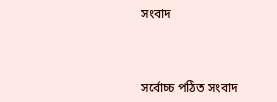সংবাদ



সর্বোচ্চ পঠিত সংবাদ